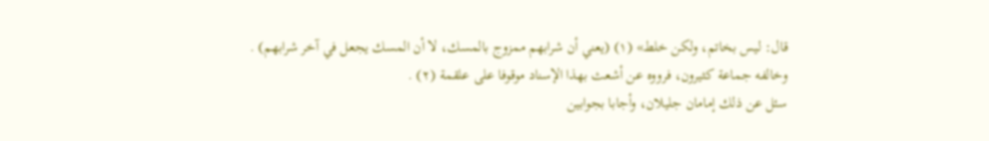قال: ليس بخاتم، ولكن خلط» (١) (يعني أن شرابهم ممزوج بالمسك، لا أن المسك يجعل في آخر شرابهم) .
وخالفه جماعة كثيرون، فرووه عن أشعث بهذا الإسناد موقوفا على علقمة (٢) .
سئل عن ذلك إمامان جليلان، وأجابا بجوابين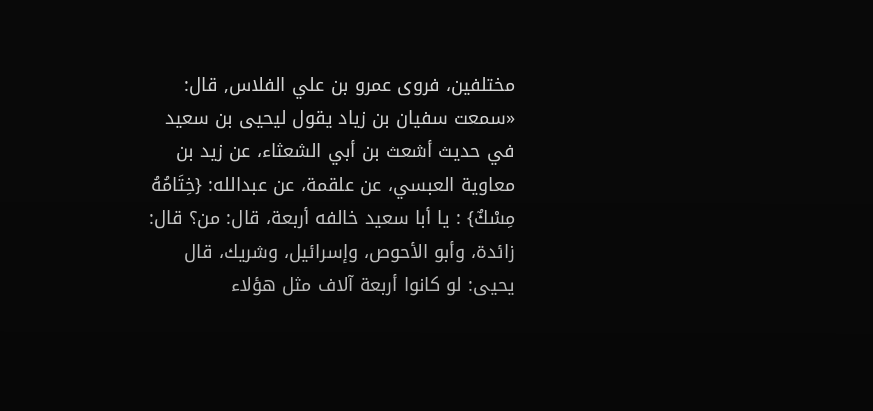مختلفين، فروى عمرو بن علي الفلاس, قال: «سمعت سفيان بن زياد يقول ليحيى بن سعيد في حديث أشعث بن أبي الشعثاء، عن زيد بن معاوية العبسي، عن علقمة، عن عبدالله: {خِتَامُهُ مِسْكٌ} : يا أبا سعيد خالفه أربعة، قال: من؟ قال: زائدة، وأبو الأحوص، وإسرائيل، وشريك، قال يحيى: لو كانوا أربعة آلاف مثل هؤلاء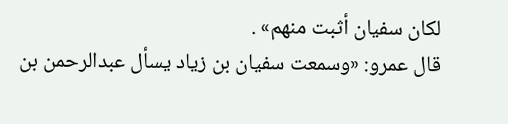لكان سفيان أثبت منهم» .
قال عمرو: «وسمعت سفيان بن زياد يسأل عبدالرحمن بن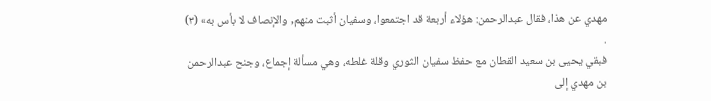مهدي عن هذا، فقال عبدالرحمن: هؤلاء أربعة قد اجتمعوا، وسفيان أثبت منهم, والإنصاف لا بأس به» (٣) .
فبقي يحيى بن سعيد القطان مع حفظ سفيان الثوري وقلة غلطه، وهي مسألة إجماع، وجنح عبدالرحمن بن مهدي إلى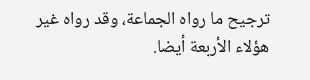ترجيح ما رواه الجماعة، وقد رواه غير هؤلاء الأربعة أيضا.